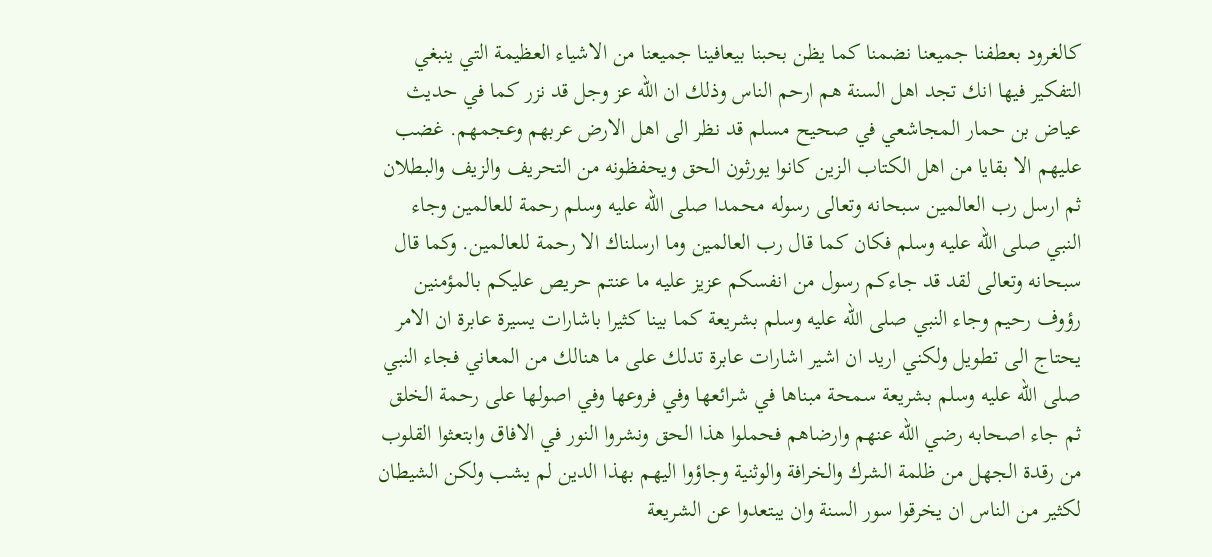كالغرود بعطفنا جميعنا نضمنا كما يظن بحبنا بيعافينا جميعنا من الاشياء العظيمة التي ينبغي التفكير فيها انك تجد اهل السنة هم ارحم الناس وذلك ان الله عز وجل قد نزر كما في حديث عياض بن حمار المجاشعي في صحيح مسلم قد نظر الى اهل الارض عربهم وعجمهم. غضب عليهم الا بقايا من اهل الكتاب الزين كانوا يورثون الحق ويحفظونه من التحريف والزيف والبطلان ثم ارسل رب العالمين سبحانه وتعالى رسوله محمدا صلى الله عليه وسلم رحمة للعالمين وجاء النبي صلى الله عليه وسلم فكان كما قال رب العالمين وما ارسلناك الا رحمة للعالمين. وكما قال سبحانه وتعالى لقد قد جاءكم رسول من انفسكم عزيز عليه ما عنتم حريص عليكم بالمؤمنين رؤوف رحيم وجاء النبي صلى الله عليه وسلم بشريعة كما بينا كثيرا باشارات يسيرة عابرة ان الامر يحتاج الى تطويل ولكني اريد ان اشير اشارات عابرة تدلك على ما هنالك من المعاني فجاء النبي صلى الله عليه وسلم بشريعة سمحة مبناها في شرائعها وفي فروعها وفي اصولها على رحمة الخلق ثم جاء اصحابه رضي الله عنهم وارضاهم فحملوا هذا الحق ونشروا النور في الافاق وابتعثوا القلوب من رقدة الجهل من ظلمة الشرك والخرافة والوثنية وجاؤوا اليهم بهذا الدين لم يشب ولكن الشيطان لكثير من الناس ان يخرقوا سور السنة وان يبتعدوا عن الشريعة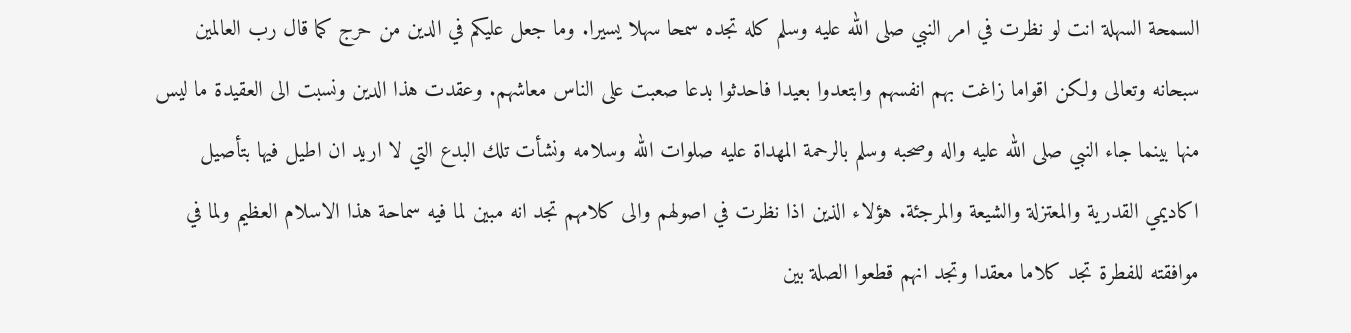السمحة السهلة انت لو نظرت في امر النبي صلى الله عليه وسلم كله تجده سمحا سهلا يسيرا. وما جعل عليكم في الدين من حرج كما قال رب العالمين سبحانه وتعالى ولكن اقواما زاغت بهم انفسهم وابتعدوا بعيدا فاحدثوا بدعا صعبت على الناس معاشهم. وعقدت هذا الدين ونسبت الى العقيدة ما ليس منها بينما جاء النبي صلى الله عليه واله وصحبه وسلم بالرحمة المهداة عليه صلوات الله وسلامه ونشأت تلك البدع التي لا اريد ان اطيل فيها بتأصيل اكاديمي القدرية والمعتزلة والشيعة والمرجئة. هؤلاء الذين اذا نظرت في اصولهم والى كلامهم تجد انه مبين لما فيه سماحة هذا الاسلام العظيم ولما في موافقته للفطرة تجد كلاما معقدا وتجد انهم قطعوا الصلة بين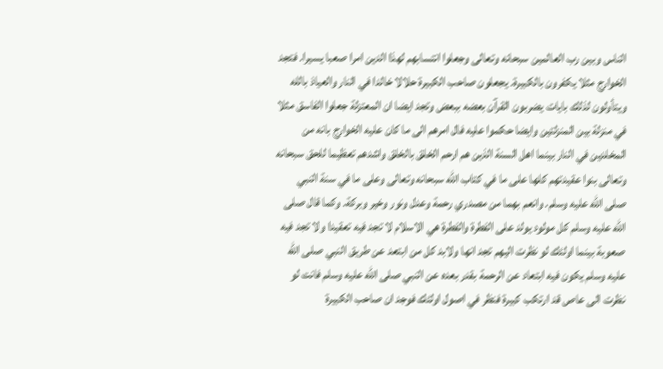الناس وبين رب العالمين سبحانه وتعالى وجعلوا انتسابهم لهذا الدين امرا صعبا يسيرا. فتجد الخوارج مثلا يكفرون بالكبيرة. يجعلون صاحب الكبيرة حلالا خالدا في النار والعياذ بالله ويتأولون لذلك بايات يضربون القرآن بعضه ببعض وتجد ايضا ان المعتزلة جعلوا الفاسق مثلا في منزلة بين المنزلتين وايضا حكموا عليه فال امرهم الى ما كان عليه الخوارج بانه من المخلدين في النار بينما اهل السنة الذين هم ارحم الخلق بالخلق واشدهم تعظيما للحق سبحانه وتعالى بنوا عقيدتهم كلها على ما في كتاب الله سبحانه وتعالى وعلى ما في سنة النبي صلى الله عليه وسلم. وانعم بهما من مصدري رحمة وعدل ونور وخير وبركة. وكما قال صلى الله عليه وسلم كل مولود يولد على الفطرة والفطرة هي الاسلام لا تجد فيه تعقيدا ولا تجد فيه صعوبة بينما اولئك لو نظرت اليهم تجد انها ولابد كل من ابتعد عن طريق النبي صلى الله عليه وسلم يكون فيه ابتعاد عن الرحمة بقدر بعده عن النبي صلى الله عليه وسلم فانت لو نظرت الى عاص قد ارتكب كبيرة فنظر في اصول اولئك فوجد ان صاحب الكبيرة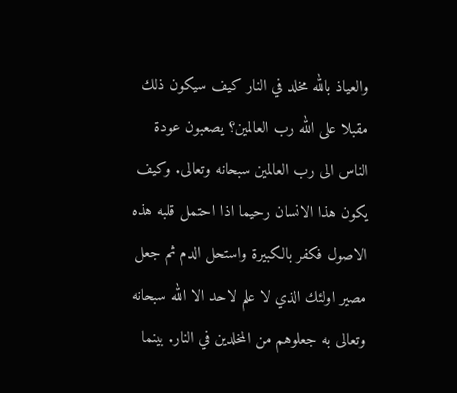والعياذ بالله مخلد في النار كيف سيكون ذلك مقبلا على الله رب العالمين؟ يصعبون عودة الناس الى رب العالمين سبحانه وتعالى. وكيف يكون هذا الانسان رحيما اذا احتمل قلبه هذه الاصول فكفر بالكبيرة واستحل الدم ثم جعل مصير اولئك الذي لا علم لاحد الا الله سبحانه وتعالى به جعلوهم من المخلدين في النار. بينما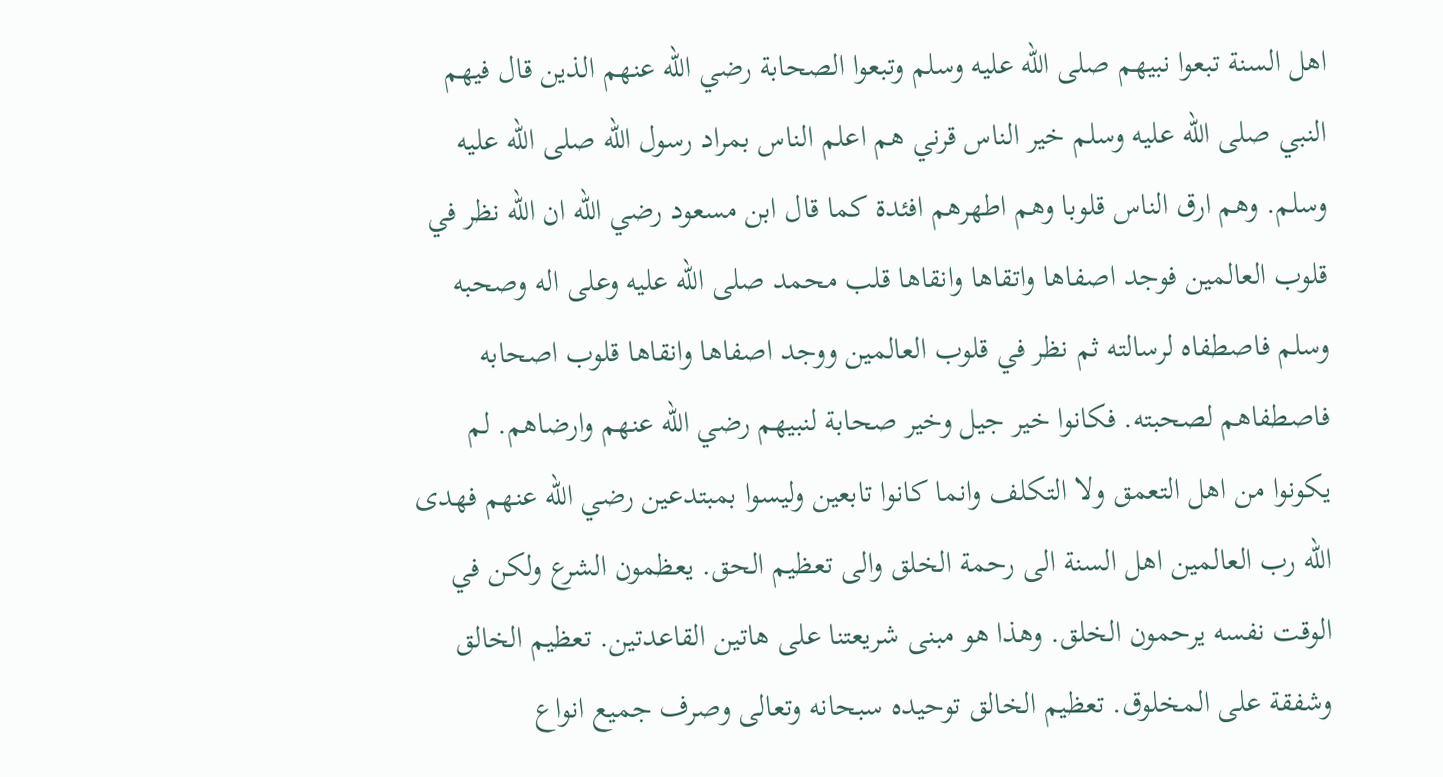اهل السنة تبعوا نبيهم صلى الله عليه وسلم وتبعوا الصحابة رضي الله عنهم الذين قال فيهم النبي صلى الله عليه وسلم خير الناس قرني هم اعلم الناس بمراد رسول الله صلى الله عليه وسلم. وهم ارق الناس قلوبا وهم اطهرهم افئدة كما قال ابن مسعود رضي الله ان الله نظر في قلوب العالمين فوجد اصفاها واتقاها وانقاها قلب محمد صلى الله عليه وعلى اله وصحبه وسلم فاصطفاه لرسالته ثم نظر في قلوب العالمين ووجد اصفاها وانقاها قلوب اصحابه فاصطفاهم لصحبته. فكانوا خير جيل وخير صحابة لنبيهم رضي الله عنهم وارضاهم. لم يكونوا من اهل التعمق ولا التكلف وانما كانوا تابعين وليسوا بمبتدعين رضي الله عنهم فهدى الله رب العالمين اهل السنة الى رحمة الخلق والى تعظيم الحق. يعظمون الشرع ولكن في الوقت نفسه يرحمون الخلق. وهذا هو مبنى شريعتنا على هاتين القاعدتين. تعظيم الخالق وشفقة على المخلوق. تعظيم الخالق توحيده سبحانه وتعالى وصرف جميع انواع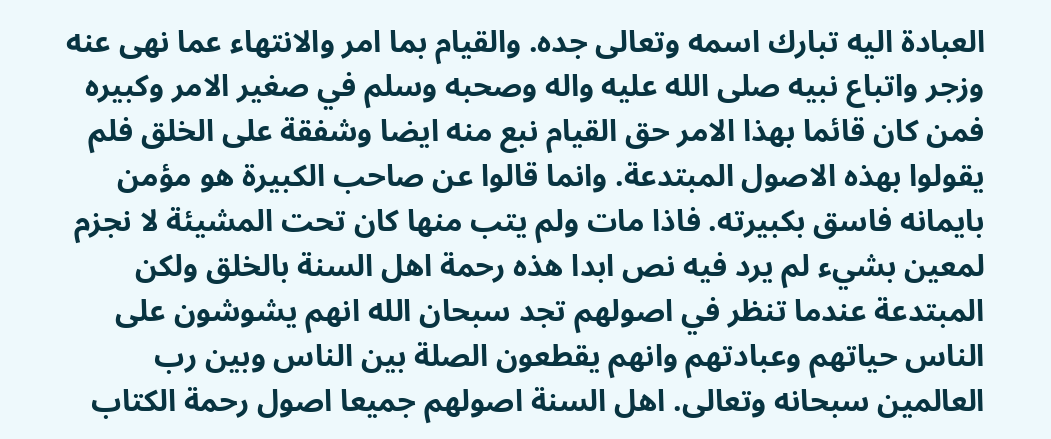العبادة اليه تبارك اسمه وتعالى جده. والقيام بما امر والانتهاء عما نهى عنه وزجر واتباع نبيه صلى الله عليه واله وصحبه وسلم في صغير الامر وكبيره فمن كان قائما بهذا الامر حق القيام نبع منه ايضا وشفقة على الخلق فلم يقولوا بهذه الاصول المبتدعة. وانما قالوا عن صاحب الكبيرة هو مؤمن بايمانه فاسق بكبيرته. فاذا مات ولم يتب منها كان تحت المشيئة لا نجزم لمعين بشيء لم يرد فيه نص ابدا هذه رحمة اهل السنة بالخلق ولكن المبتدعة عندما تنظر في اصولهم تجد سبحان الله انهم يشوشون على الناس حياتهم وعبادتهم وانهم يقطعون الصلة بين الناس وبين رب العالمين سبحانه وتعالى. اهل السنة اصولهم جميعا اصول رحمة الكتاب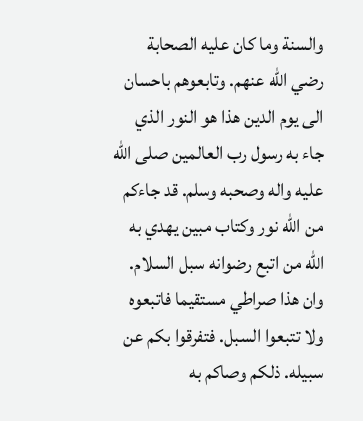والسنة وما كان عليه الصحابة رضي الله عنهم. وتابعوهم باحسان الى يوم الدين هذا هو النور الذي جاء به رسول رب العالمين صلى الله عليه واله وصحبه وسلم. قد جاءكم من الله نور وكتاب مبين يهدي به الله من اتبع رضوانه سبل السلام. وان هذا صراطي مستقيما فاتبعوه ولا تتبعوا السبل. فتفرقوا بكم عن سبيله. ذلكم وصاكم به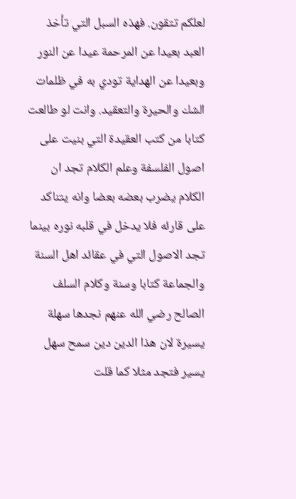لعلكم تتقون. فهذه السبل التي تأخذ العبد بعيدا عن المرحمة عيدا عن النور وبعيدا عن الهداية تودي به في ظلمات الشك والحيرة والتعقيد. وانت لو طالعت كتابا من كتب العقيدة التي بنيت على اصول الفلسفة وعلم الكلام تجد ان الكلام يضرب بعضه بعضا وانه يتناكد على قارئه فلا يدخل في قلبه نوره بينما تجد الاصول التي في عقائد اهل السنة والجماعة كتابا وسنة وكلام السلف الصالح رضي الله عنهم نجدها سهلة يسيرة لان هذا الدين دين سمح سهل يسير فتجد مثلا كما قلت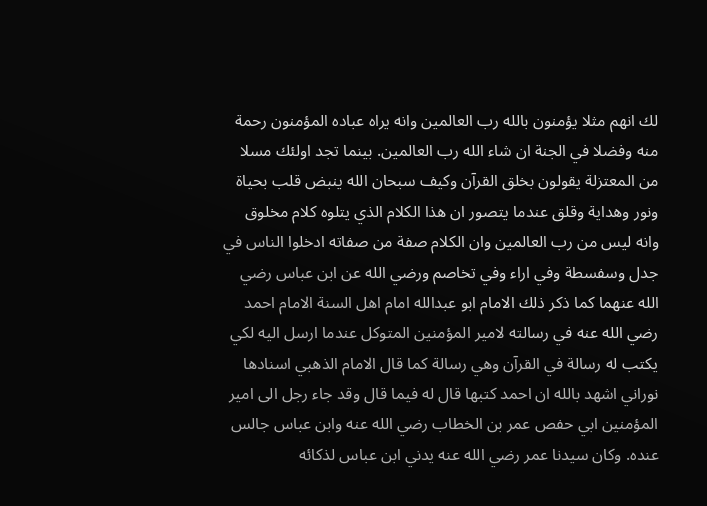لك انهم مثلا يؤمنون بالله رب العالمين وانه يراه عباده المؤمنون رحمة منه وفضلا في الجنة ان شاء الله رب العالمين. بينما تجد اولئك مسلا من المعتزلة يقولون بخلق القرآن وكيف سبحان الله ينبض قلب بحياة ونور وهداية وقلق عندما يتصور ان هذا الكلام الذي يتلوه كلام مخلوق وانه ليس من رب العالمين وان الكلام صفة من صفاته ادخلوا الناس في جدل وسفسطة وفي اراء وفي تخاصم ورضي الله عن ابن عباس رضي الله عنهما كما ذكر ذلك الامام ابو عبدالله امام اهل السنة الامام احمد رضي الله عنه في رسالته لامير المؤمنين المتوكل عندما ارسل اليه لكي يكتب له رسالة في القرآن وهي رسالة كما قال الامام الذهبي اسنادها نوراني اشهد بالله ان احمد كتبها قال له فيما قال وقد جاء رجل الى امير المؤمنين ابي حفص عمر بن الخطاب رضي الله عنه وابن عباس جالس عنده. وكان سيدنا عمر رضي الله عنه يدني ابن عباس لذكائه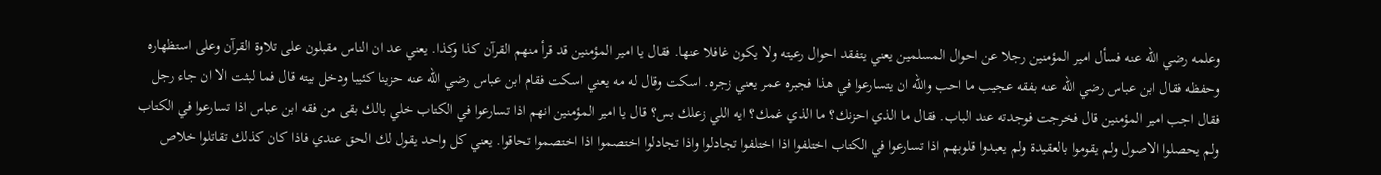وعلمه رضي الله عنه فسأل امير المؤمنين رجلا عن احوال المسلمين يعني يتفقد احوال رعيته ولا يكون غافلا عنها. فقال يا امير المؤمنين قد قرأ منهم القرآن كذا وكذا. يعني عد ان الناس مقبلون على تلاوة القرآن وعلى استظهاره وحفظه فقال ابن عباس رضي الله عنه بفقه عجيب ما احب والله ان يتسارعوا في هذا فجبره عمر يعني زجره. اسكت وقال له مه يعني اسكت فقام ابن عباس رضي الله عنه حزينا كئيبا ودخل بيته قال فما لبثت الا ان جاء رجل فقال اجب امير المؤمنين قال فخرجت فوجدته عند الباب. فقال ما الذي احزنك؟ ما الذي غمك؟ ايه اللي زعلك بس؟ قال يا امير المؤمنين انهم اذا تسارعوا في الكتاب خلي بالك بقى من فقه ابن عباس اذا تسارعوا في الكتاب ولم يحصلوا الاصول ولم يقوموا بالعقيدة ولم يعبدوا قلوبهم اذا تسارعوا في الكتاب اختلفوا اذا اختلفوا تجادلوا واذا تجادلوا اختصموا اذا اختصموا تحاقوا. يعني كل واحد يقول لك الحق عندي فاذا كان كذلك تقاتلوا خلاص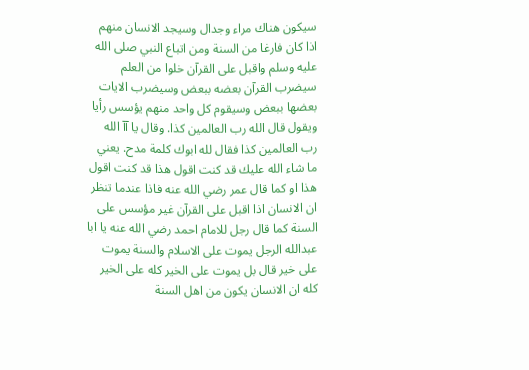سيكون هناك مراء وجدال وسيجد الانسان منهم اذا كان فارغا من السنة ومن اتباع النبي صلى الله عليه وسلم واقبل على القرآن خلوا من العلم سيضرب القرآن بعضه ببعض وسيضرب الايات بعضها ببعض وسيقوم كل واحد منهم يؤسس رأيا ويقول قال الله رب العالمين كذا. وقال يا آآ الله رب العالمين كذا فقال لله ابوك كلمة مدح. يعني ما شاء الله عليك قد كنت اقول هذا قد كنت اقول هذا او كما قال عمر رضي الله عنه فاذا عندما تنظر ان الانسان اذا اقبل على القرآن غير مؤسس على السنة كما قال رجل للامام احمد رضي الله عنه يا ابا عبدالله الرجل يموت على الاسلام والسنة يموت على خير قال بل يموت على الخير كله على الخير كله ان الانسان يكون من اهل السنة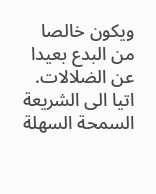ويكون خالصا من البدع بعيدا عن الضلالات. اتيا الى الشريعة السمحة السهلة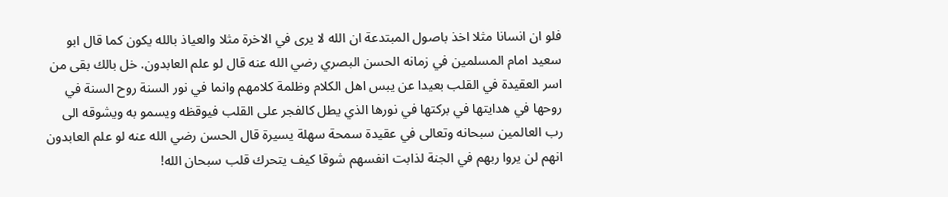فلو ان انسانا مثلا اخذ باصول المبتدعة ان الله لا يرى في الاخرة مثلا والعياذ بالله يكون كما قال ابو سعيد امام المسلمين في زمانه الحسن البصري رضي الله عنه قال لو علم العابدون. خل بالك بقى من اسر العقيدة في القلب بعيدا عن يبس اهل الكلام وظلمة كلامهم وانما في نور السنة روح السنة في روحها في هدايتها في بركتها في نورها الذي يطل كالفجر على القلب فيوقظه ويسمو به ويشوقه الى رب العالمين سبحانه وتعالى في عقيدة سمحة سهلة يسيرة قال الحسن رضي الله عنه لو علم العابدون انهم لن يروا ربهم في الجنة لذابت انفسهم شوقا كيف يتحرك قلب سبحان الله!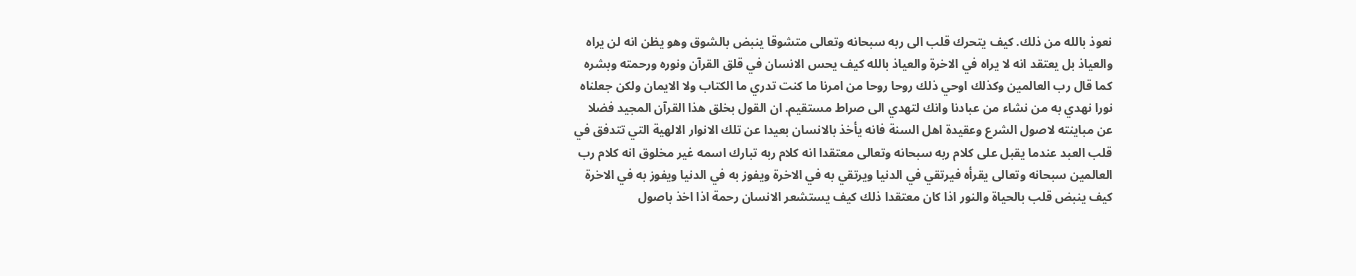نعوذ بالله من ذلك. كيف يتحرك قلب الى ربه سبحانه وتعالى متشوقا ينبض بالشوق وهو يظن انه لن يراه والعياذ بل يعتقد انه لا يراه في الاخرة والعياذ بالله كيف يحس الانسان في قلق القرآن ونوره ورحمته وبشره كما قال رب العالمين وكذلك اوحي ذلك روحا روحا من امرنا ما كنت تدري ما الكتاب ولا الايمان ولكن جعلناه نورا نهدي به من نشاء من عبادنا وانك لتهدي الى صراط مستقيم. ان القول بخلق هذا القرآن المجيد فضلا عن مباينته لاصول الشرع وعقيدة اهل السنة فانه يأخذ بالانسان بعيدا عن تلك الانوار الالهية التي تتدفق في قلب العبد عندما يقبل على كلام ربه سبحانه وتعالى معتقدا انه كلام ربه تبارك اسمه غير مخلوق انه كلام رب العالمين سبحانه وتعالى يقرأه فيرتقي في الدنيا ويرتقي به في الاخرة ويفوز به في الدنيا ويفوز به في الاخرة كيف ينبض قلب بالحياة والنور اذا كان معتقدا ذلك كيف يستشعر الانسان رحمة اذا اخذ باصول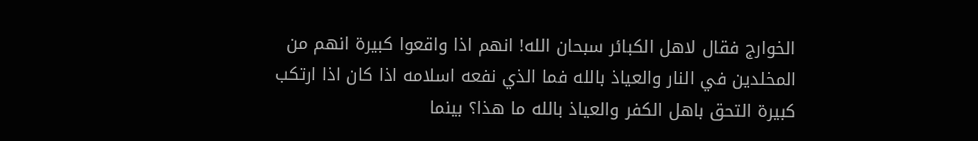الخوارج فقال لاهل الكبائر سبحان الله! انهم اذا واقعوا كبيرة انهم من المخلدين في النار والعياذ بالله فما الذي نفعه اسلامه اذا كان اذا ارتكب كبيرة التحق باهل الكفر والعياذ بالله ما هذا؟ بينما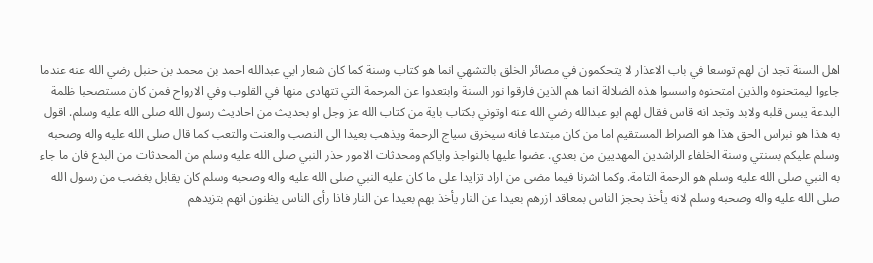اهل السنة تجد ان لهم توسعا في باب الاعذار لا يتحكمون في مصائر الخلق بالتشهي انما هو كتاب وسنة كما كان شعار ابي عبدالله احمد بن محمد بن حنبل رضي الله عنه عندما جاءوا ليمتحنوه والذين امتحنوه واسسوا هذه الضلالة انما هم الذين فارقوا نور السنة وابتعدوا عن المرحمة التي تتهادى منها في القلوب وفي الارواح فمن كان مستصحبا ظلمة البدعة يبس قلبه ولابد وتجد انه قاس فقال لهم ابو عبدالله رضي الله عنه اوتوني بكتاب باية من كتاب الله عز وجل او بحديث من احاديث رسول الله صلى الله عليه وسلم. اقول به هذا هو نبراس الحق هذا هو الصراط المستقيم اما من كان مبتدعا فانه سيخرق سياج الرحمة ويذهب بعيدا الى النصب والعنت والتعب كما قال صلى الله عليه واله وصحبه وسلم عليكم بسنتي وسنة الخلفاء الراشدين المهديين من بعدي. عضوا عليها بالنواجذ واياكم ومحدثات الامور حذر النبي صلى الله عليه وسلم من المحدثات من البدع فان ما جاء به النبي صلى الله عليه وسلم هو الرحمة التامة. وكما اشرنا فيما مضى من اراد تزايدا على ما كان عليه النبي صلى الله عليه واله وصحبه وسلم كان يقابل بغضب من رسول الله صلى الله عليه واله وصحبه وسلم لانه يأخذ بحجز الناس بمعاقد ازرهم بعيدا عن النار يأخذ بهم بعيدا عن النار فاذا رأى الناس يظنون انهم بتزيدهم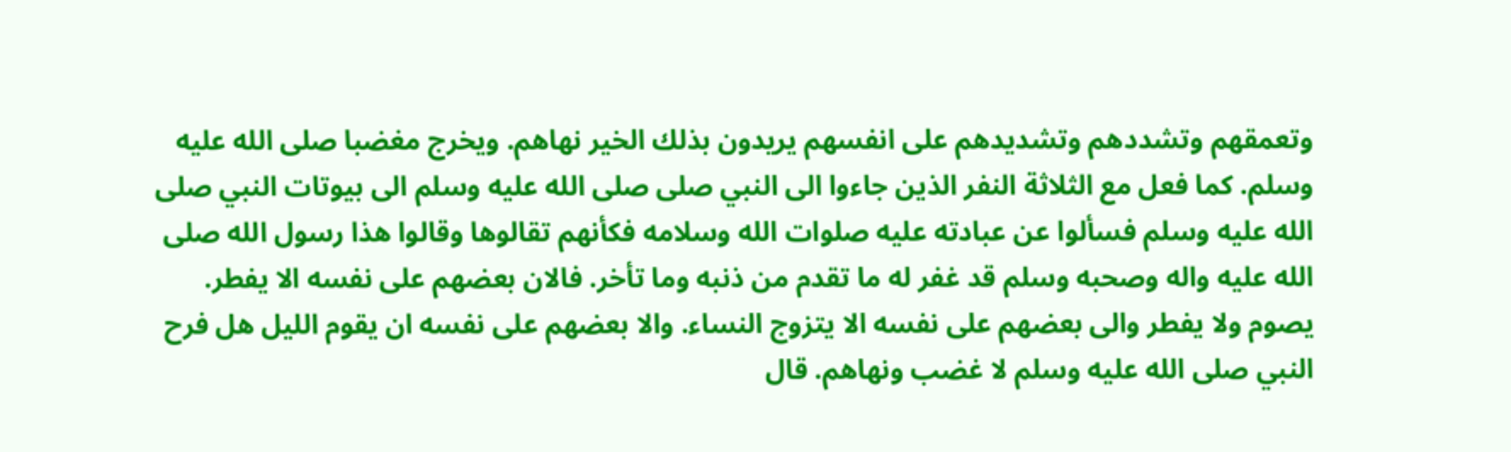وتعمقهم وتشددهم وتشديدهم على انفسهم يريدون بذلك الخير نهاهم. ويخرج مغضبا صلى الله عليه وسلم. كما فعل مع الثلاثة النفر الذين جاءوا الى النبي صلى صلى الله عليه وسلم الى بيوتات النبي صلى الله عليه وسلم فسألوا عن عبادته عليه صلوات الله وسلامه فكأنهم تقالوها وقالوا هذا رسول الله صلى الله عليه واله وصحبه وسلم قد غفر له ما تقدم من ذنبه وما تأخر. فالان بعضهم على نفسه الا يفطر. يصوم ولا يفطر والى بعضهم على نفسه الا يتزوج النساء. والا بعضهم على نفسه ان يقوم الليل هل فرح النبي صلى الله عليه وسلم لا غضب ونهاهم. قال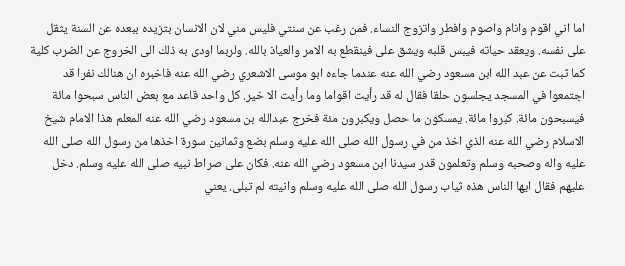اما اني اقوم وانام واصوم وافطر واتزوج النساء. فمن رغب عن سنتي فليس مني لان الانسان بتزيده ببعده عن السنة يثقل على نفسه. ويعقد حياته فيبس قلبه ويشق على فينقطع به الامر والعياذ بالله. ولربما اودى به ذلك الى الخروج عن الضرب كلية كما ثبت عن عبد الله ابن مسعود رضي الله عنه عندما جاءه ابو موسى الاشعري رضي الله عنه فاخبره ان هنالك نفرا قد اجتمعوا في المسجد يجلسون حلقا فقال له قد رأيت اقواما وما رأيت الا خير. كل واحد قاعد مع بعض الناس سبحوا مائة فيسبحون مائة. كبروا مائة. يمسكون ما حصل ويكبرون مئة فخرج عبدالله بن مسعود رضي الله عنه المعلم هذا الامام شيخ الاسلام رضي الله عنه الذي اخذ من في رسول الله صلى الله عليه وسلم بضع وثمانين سورة اخذها من رسول الله صلى الله عليه واله وصحبه وسلم وتعلمون قدر سيدنا ابن مسعود رضي الله عنه. فكان على صراط نبيه صلى الله عليه وسلم. دخل عليهم فقال ايها الناس هذه ثياب رسول الله صلى الله عليه وسلم وانيته لم تبلى. يعني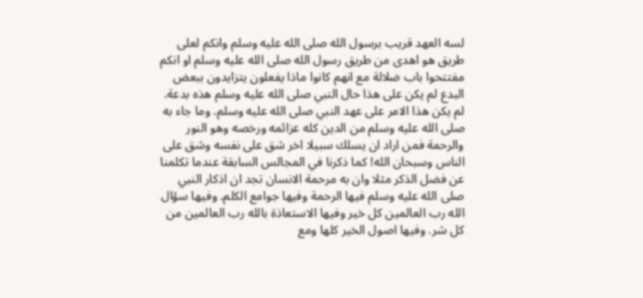لسه العهد قريب برسول الله صلى الله عليه وسلم وانكم لعلى طريق هو اهدى من طريق رسول الله صلى الله عليه وسلم او انكم مفتتحوا باب ضلالة مع انهم كانوا ماذا يفعلون يتزايدون ببعض البدع لم يكن على هذا حال النبي صلى الله عليه وسلم هذه بدعة. لم يكن هذا الامر على عهد النبي صلى الله عليه وسلم. وما جاء به صلى الله عليه وسلم من الدين كله عزائمه ورخصه وهو النور والرحمة فمن اراد ان يسلك سبيلا اخر شق على نفسه وشق على الناس وسبحان الله! كما ذكرنا في المجالس السابقة عندما تكلمنا عن فضل الذكر مثلا وان به مرحمة الانسان تجد ان اذكار النبي صلى الله عليه وسلم فيها الرحمة وفيها جوامع الكلم. وفيها سؤال الله رب العالمين كل خير وفيها الاستعاذة بالله رب العالمين من كل شر. وفيها اصول الخير كلها ومع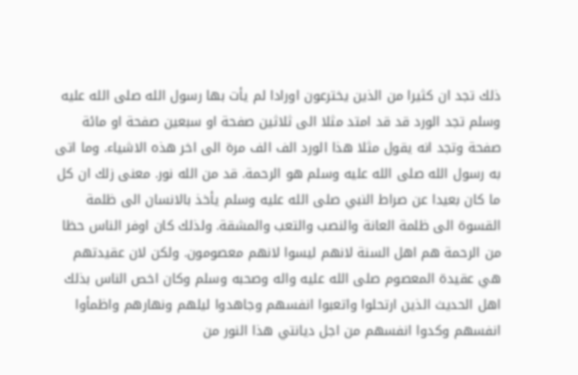ذلك تجد ان كثيرا من الذين يخترعون اورادا لم يأت بها رسول الله صلى الله عليه وسلم تجد الورد قد قد امتد مثلا الى ثلاثين صفحة او سبعين صفحة او مائة صفحة وتجد انه يقول مثلا هذا الورد الف الف مرة الى اخر هذه الاشياء. وما اتى به رسول الله صلى الله عليه وسلم هو الرحمة. قد من الله نور. معنى زلك ان كل ما كان بعيدا عن صراط النبي صلى الله عليه وسلم يأخذ بالانسان الى ظلمة القسوة الى ظلمة العانة والنصب والتعب والمشقة. ولذلك كان اوفر الناس حظا من الرحمة هم اهل السنة لانهم ليسوا لانهم معصومون. ولكن لان عقيدتهم هي عقيدة المعصوم صلى الله عليه واله وصحبه وسلم وكان اخص الناس بذلك اهل الحديث الذين ارتحلوا واتعبوا انفسهم وجاهدوا ليلهم ونهارهم واظمأوا انفسهم وكدوا انفسهم من اجل ديانتي هذا النور من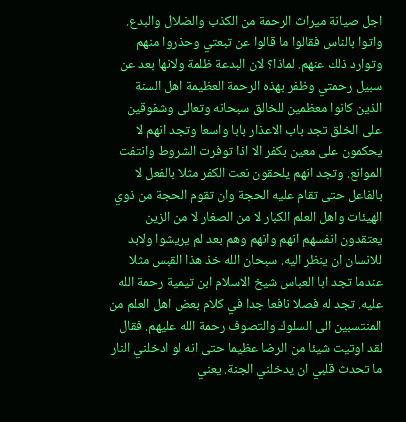اجل صيانة ميراث الرحمة من الكذب والضلال والبدع. واتوا بالناس فقالوا ما قالوا عن تبعتي وحذروا منهم وتوارد ذلك عنهم. لماذا؟ لان البدعة ظلمة ولانها بعد عن سبيل رحمتي وظفر بهذه الرحمة العظيمة اهل السنة الذين كانوا معظمين للخالق سبحانه وتعالى وشفوقين على الخلق تجد باب الاعذار بابا واسعا وتجد انهم لا يحكمون على معين بكفر الا اذا توفرت الشروط وانتفت الموانع. وتجد انهم يلحقون نعت الكفر مثلا بالفعل لا بالفاعل حتى تقام عليه الحجة وان تقوم الحجة من ذوي الهيئات واهل العلم الكبار لا من الصغار لا من الزين يعتقدون انفسهم انهم وانهم وهم بعد لم يريشوا ولابد للانسان ان ينظر اليه. سبحان الله خذ هذا القبس مثلا عندما تجد ابا العباس شيخ الاسلام ابن تيمية رحمة الله عليه. تجد له فصلا نافعا جدا في كلام بعض اهل العلم من المنتسبين الى السلوك والتصوف رحمة الله عليهم. فقال لقد اوتيت شيئا من الرضا عظيما حتى انه لو ادخلني النار ما تحدث قلبي ان يدخلني الجنة. يعني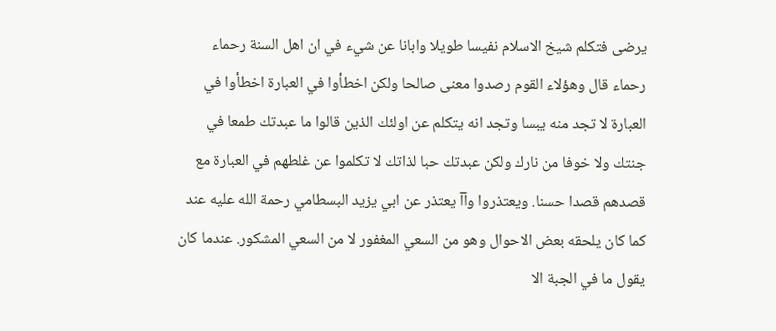يرضى فتكلم شيخ الاسلام نفيسا طويلا وابانا عن شيء في ان اهل السنة رحماء رحماء قال وهؤلاء القوم رصدوا معنى صالحا ولكن اخطأوا في العبارة اخطأوا في العبارة لا تجد منه يبسا وتجد انه يتكلم عن اولئك الذين قالوا ما عبدتك طمعا في جنتك ولا خوفا من نارك ولكن عبدتك حبا لذاتك لا تكلموا عن غلطهم في العبارة مع قصدهم قصدا حسنا. ويعتذروا وآآ يعتذر عن ابي يزيد البسطامي رحمة الله عليه عند كما كان يلحقه بعض الاحوال وهو من السعي المغفور لا من السعي المشكور. عندما كان يقول ما في الجبة الا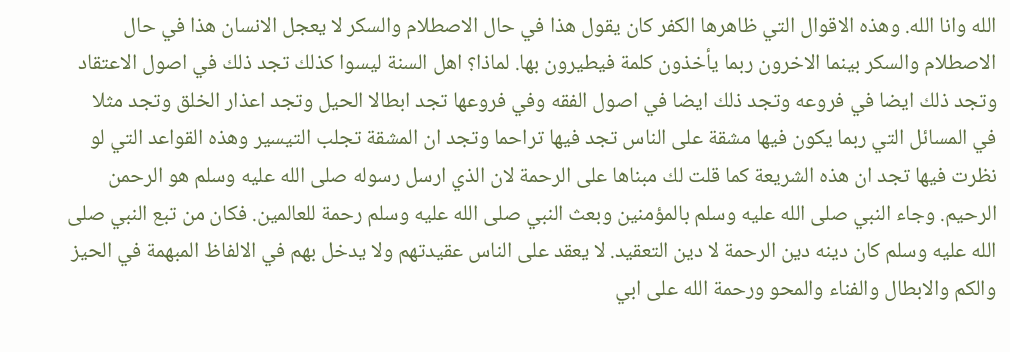الله وانا الله. وهذه الاقوال التي ظاهرها الكفر كان يقول هذا في حال الاصطلام والسكر لا يعجل الانسان هذا في حال الاصطلام والسكر بينما الاخرون ربما يأخذون كلمة فيطيرون بها. لماذا؟ اهل السنة ليسوا كذلك تجد ذلك في اصول الاعتقاد وتجد ذلك ايضا في فروعه وتجد ذلك ايضا في اصول الفقه وفي فروعها تجد ابطالا الحيل وتجد اعذار الخلق وتجد مثلا في المسائل التي ربما يكون فيها مشقة على الناس تجد فيها تراحما وتجد ان المشقة تجلب التيسير وهذه القواعد التي لو نظرت فيها تجد ان هذه الشريعة كما قلت لك مبناها على الرحمة لان الذي ارسل رسوله صلى الله عليه وسلم هو الرحمن الرحيم. وجاء النبي صلى الله عليه وسلم بالمؤمنين وبعث النبي صلى الله عليه وسلم رحمة للعالمين. فكان من تبع النبي صلى الله عليه وسلم كان دينه دين الرحمة لا دين التعقيد. لا يعقد على الناس عقيدتهم ولا يدخل بهم في الالفاظ المبهمة في الحيز والكم والابطال والفناء والمحو ورحمة الله على ابي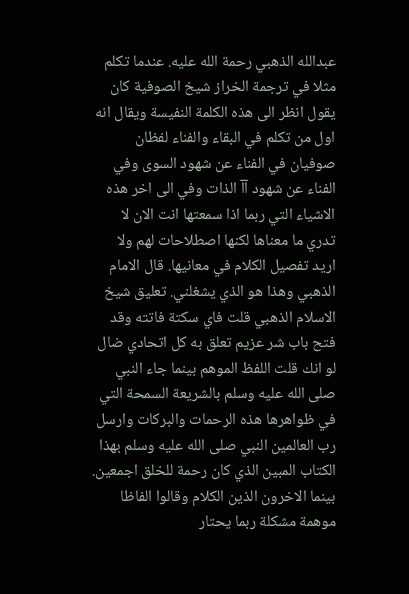عبدالله الذهبي رحمة الله عليه. عندما تكلم مثلا في ترجمة الخراز شيخ الصوفية كان يقول انظر الى هذه الكلمة النفيسة ويقال انه اول من تكلم في البقاء والفناء لفظان صوفيان في الفناء عن شهود السوى وفي الفناء عن شهود آآ الذات وفي الى اخر هذه الاشياء التي ربما اذا سمعتها انت الان لا تدري ما معناها لكنها اصطلاحات لهم ولا اريد تفصيل الكلام في معانيها. قال الامام الذهبي وهذا هو الذي يشغلني. تعليق شيخ الاسلام الذهبي قلت فاي سكتة فاتته وقد فتح باب شر عزيم تعلق به كل اتحادي ضال لو انك قلت اللفظ الموهم بينما جاء النبي صلى الله عليه وسلم بالشريعة السمحة التي في ظواهرها هذه الرحمات والبركات وارسل رب العالمين النبي صلى الله عليه وسلم بهذا الكتاب المبين الذي كان رحمة للخلق اجمعين. بينما الاخرون الذين الكلام وقالوا الفاظا موهمة مشكلة ربما يحتار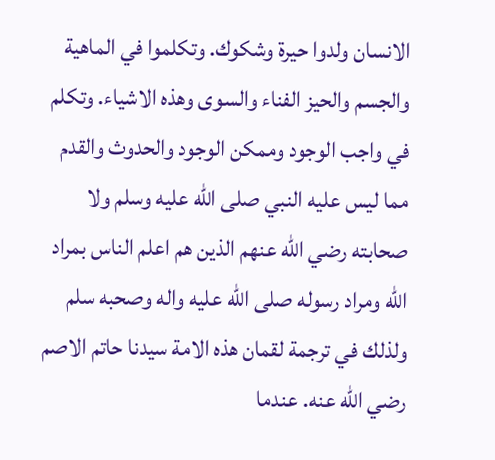الانسان ولدوا حيرة وشكوك. وتكلموا في الماهية والجسم والحيز الفناء والسوى وهذه الاشياء. وتكلم في واجب الوجود وممكن الوجود والحدوث والقدم مما ليس عليه النبي صلى الله عليه وسلم ولا صحابته رضي الله عنهم الذين هم اعلم الناس بمراد الله ومراد رسوله صلى الله عليه واله وصحبه سلم ولذلك في ترجمة لقمان هذه الامة سيدنا حاتم الاصم رضي الله عنه. عندما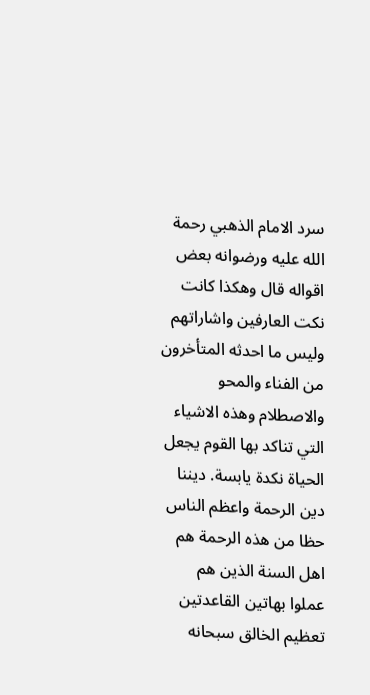سرد الامام الذهبي رحمة الله عليه ورضوانه بعض اقواله قال وهكذا كانت نكت العارفين واشاراتهم وليس ما احدثه المتأخرون من الفناء والمحو والاصطلام وهذه الاشياء التي تناكد بها القوم يجعل الحياة نكدة يابسة. ديننا دين الرحمة واعظم الناس حظا من هذه الرحمة هم اهل السنة الذين هم عملوا بهاتين القاعدتين تعظيم الخالق سبحانه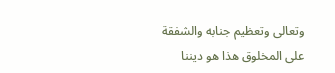وتعالى وتعظيم جنابه والشفقة على المخلوق هذا هو ديننا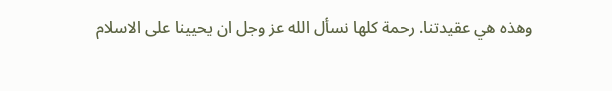وهذه هي عقيدتنا. رحمة كلها نسأل الله عز وجل ان يحيينا على الاسلام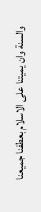والسنة وان يميتنا على الاسلام بعطفنا جميعنا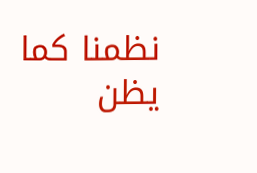نظمنا كما يظن